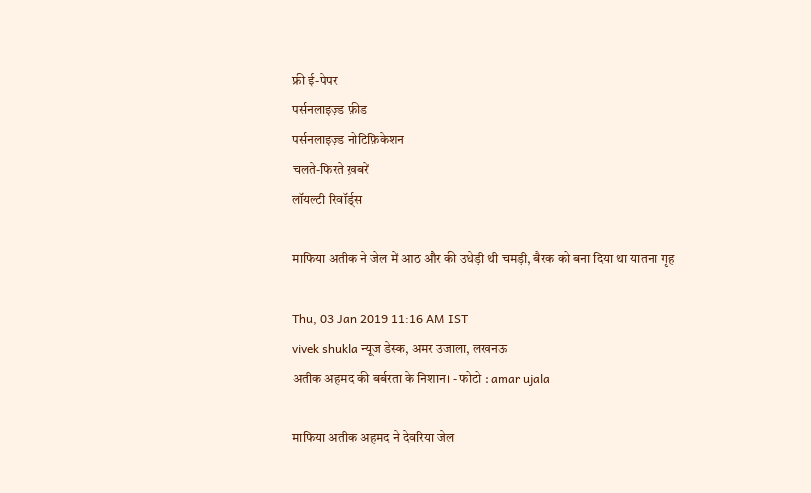फ्री ई-पेपर
पर्सनलाइज़्ड फ़ीड
पर्सनलाइज़्ड नोटिफ़िकेशन
चलते-फिरते ख़बरें
लॉयल्टी रिवॉर्ड्स

माफिया अतीक ने जेल में आठ और की उधेड़ी थी चमड़ी, बैरक को बना दिया था यातना गृह

Thu, 03 Jan 2019 11:16 AM IST
vivek shukla न्यूज डेस्क, अमर उजाला, लखनऊ
अतीक अहमद की बर्बरता के निशान। - फोटो : amar ujala

माफिया अतीक अहमद ने देवरिया जेल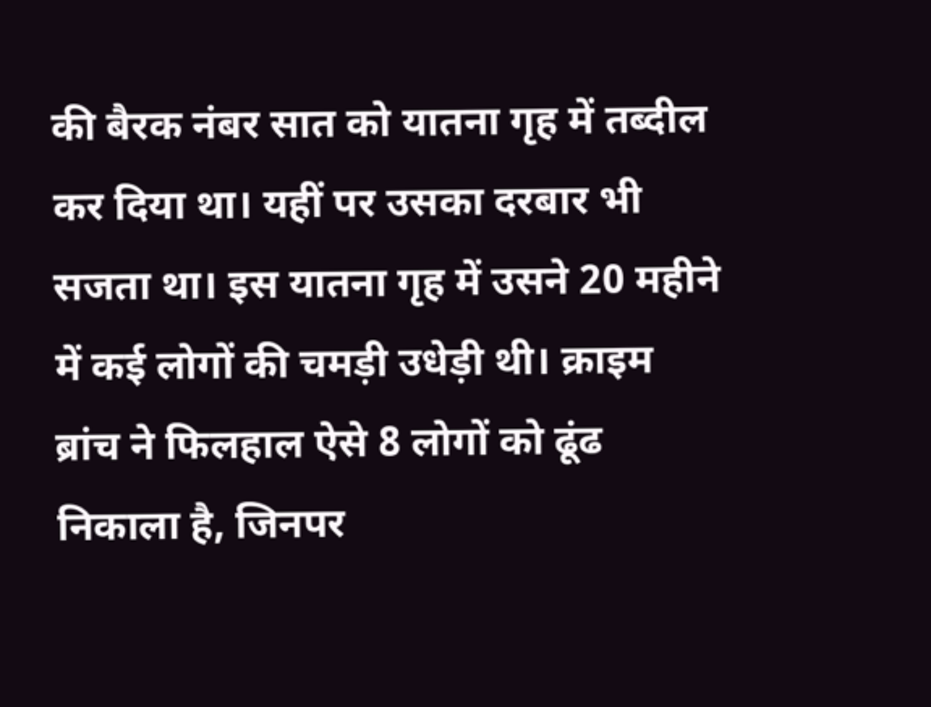की बैरक नंबर सात को यातना गृह में तब्दील कर दिया था। यहीं पर उसका दरबार भी सजता था। इस यातना गृह में उसने 20 महीने में कई लोगों की चमड़ी उधेड़ी थी। क्राइम ब्रांच ने फिलहाल ऐसे 8 लोगों को ढूंढ निकाला है, जिनपर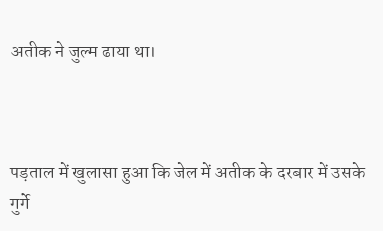अतीक ने जुल्म ढाया था।



पड़ताल में खुलासा हुआ कि जेल में अतीक के दरबार में उसके गुर्गे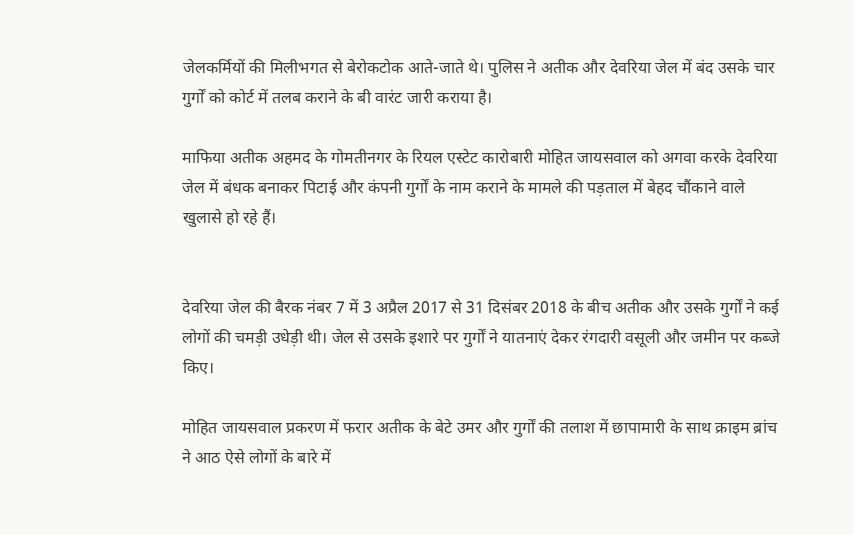जेलकर्मियों की मिलीभगत से बेरोकटोक आते-जाते थे। पुलिस ने अतीक और देवरिया जेल में बंद उसके चार गुर्गों को कोर्ट में तलब कराने के बी वारंट जारी कराया है।

माफिया अतीक अहमद के गोमतीनगर के रियल एस्टेट कारोबारी मोहित जायसवाल को अगवा करके देवरिया जेल में बंधक बनाकर पिटाई और कंपनी गुर्गों के नाम कराने के मामले की पड़ताल में बेहद चौंकाने वाले खुलासे हो रहे हैं।


देवरिया जेल की बैरक नंबर 7 में 3 अप्रैल 2017 से 31 दिसंबर 2018 के बीच अतीक और उसके गुर्गों ने कई लोगों की चमड़ी उधेड़ी थी। जेल से उसके इशारे पर गुर्गों ने यातनाएं देकर रंगदारी वसूली और जमीन पर कब्जे किए।

मोहित जायसवाल प्रकरण में फरार अतीक के बेटे उमर और गुर्गों की तलाश में छापामारी के साथ क्राइम ब्रांच ने आठ ऐसे लोगों के बारे में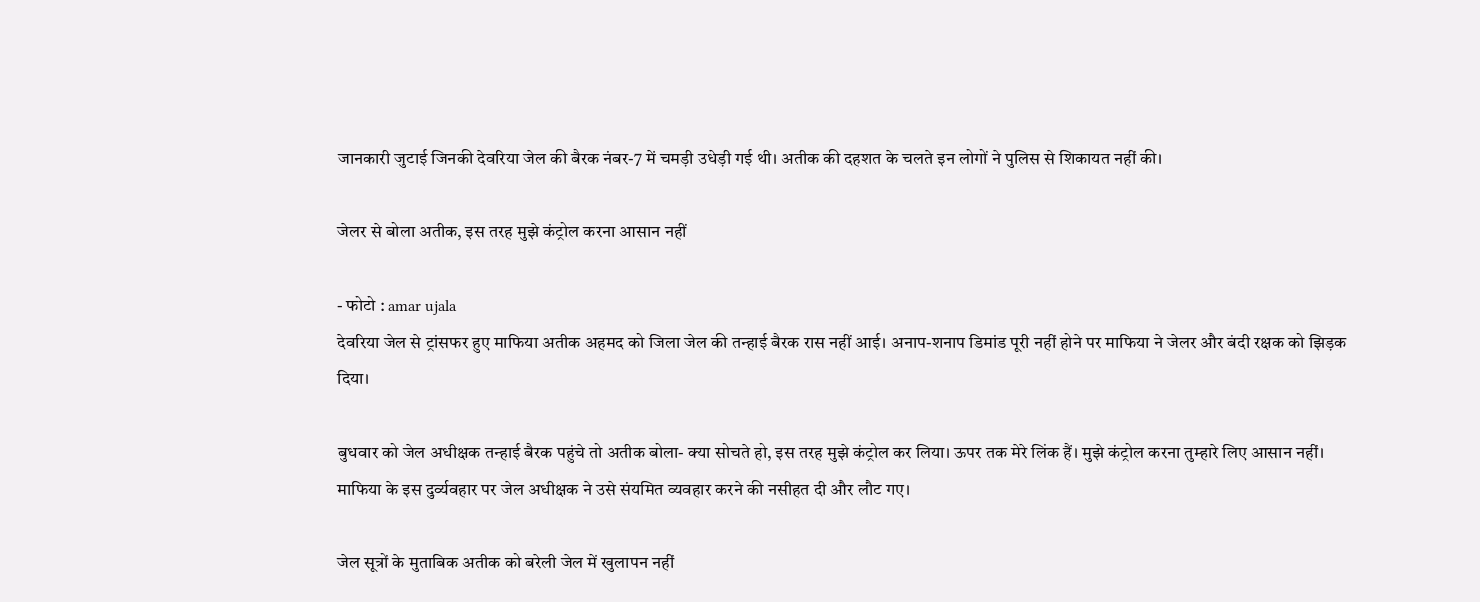जानकारी जुटाई जिनकी देवरिया जेल की बैरक नंबर-7 में चमड़ी उधेड़ी गई थी। अतीक की दहशत के चलते इन लोगों ने पुलिस से शिकायत नहीं की।

जेलर से बोला अतीक, इस तरह मुझे कंट्रोल करना आसान नहीं

- फोटो : amar ujala
देवरिया जेल से ट्रांसफर हुए माफिया अतीक अहमद को जिला जेल की तन्हाई बैरक रास नहीं आई। अनाप-शनाप डिमांड पूरी नहीं होने पर माफिया ने जेलर और बंदी रक्षक को झिड़क दिया।

बुधवार को जेल अधीक्षक तन्हाई बैरक पहुंचे तो अतीक बोला- क्या सोचते हो, इस तरह मुझे कंट्रोल कर लिया। ऊपर तक मेरे लिंक हैं। मुझे कंट्रोल करना तुम्हारे लिए आसान नहीं। माफिया के इस दुर्व्यवहार पर जेल अधीक्षक ने उसे संयमित व्यवहार करने की नसीहत दी और लौट गए।

जेल सूत्रों के मुताबिक अतीक को बरेली जेल में खुलापन नहीं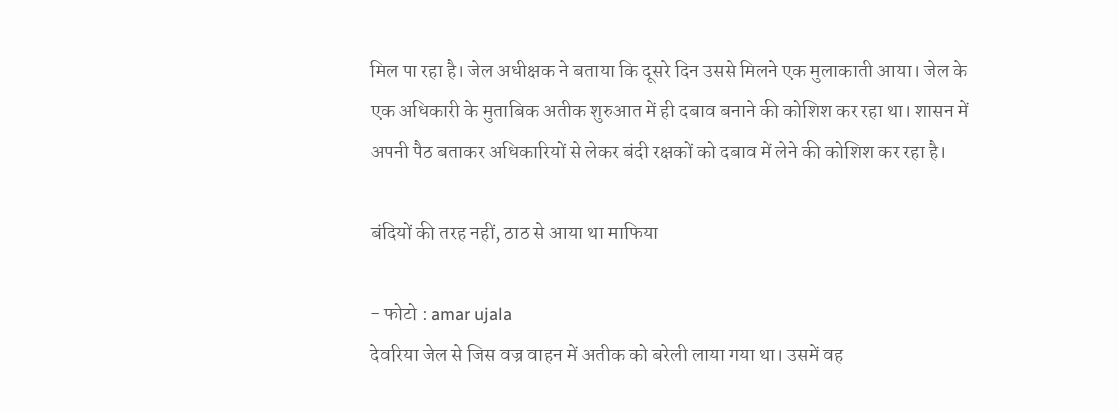मिल पा रहा है। जेल अधीक्षक ने बताया कि दूसरे दिन उससे मिलने एक मुलाकाती आया। जेल के एक अधिकारी के मुताबिक अतीक शुरुआत में ही दबाव बनाने की कोशिश कर रहा था। शासन में अपनी पैठ बताकर अधिकारियों से लेकर बंदी रक्षकों को दबाव में लेने की कोशिश कर रहा है।

बंदियों की तरह नहीं, ठाठ से आया था माफिया

- फोटो : amar ujala
देवरिया जेल से जिस वज्र वाहन में अतीक को बरेली लाया गया था। उसमें वह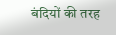बंदियों की तरह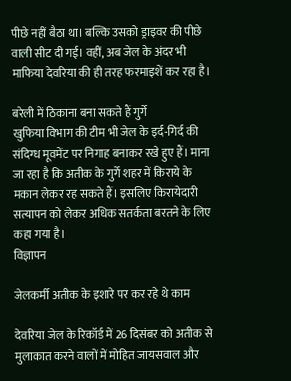पीछे नहीं बैठा था। बल्कि उसको ड्राइवर की पीछे वाली सीट दी गई। वहीं, अब जेल के अंदर भी माफिया देवरिया की ही तरह फरमाइशें कर रहा है।

बरेली में ठिकाना बना सकते हैं गुर्गे
खुफिया विभाग की टीम भी जेल के इर्द-गिर्द की संदिग्ध मूवमेंट पर निगाह बनाकर रखे हुए हैं। माना जा रहा है कि अतीक के गुर्गे शहर में किराये के मकान लेकर रह सकते हैं। इसलिए किरायेदारी सत्यापन को लेकर अधिक सतर्कता बरतने के लिए कहा गया है।
विज्ञापन

जेलकर्मी अतीक के इशारे पर कर रहे थे काम

देवरिया जेल के रिकॉर्ड में 26 दिसंबर को अतीक से मुलाकात करने वालों में मोहित जायसवाल और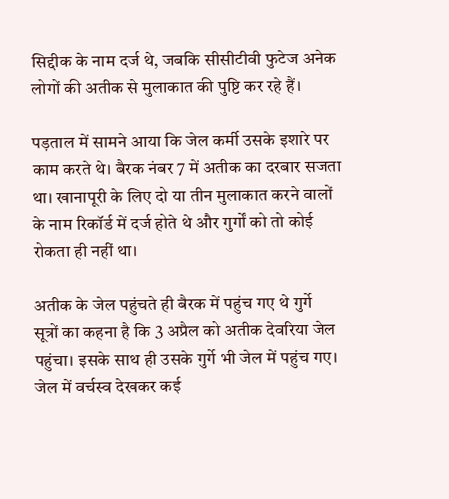सिद्दीक के नाम दर्ज थे, जबकि सीसीटीवी फुटेज अनेक लोगों की अतीक से मुलाकात की पुष्टि कर रहे हैं।

पड़ताल में सामने आया कि जेल कर्मी उसके इशारे पर काम करते थे। बैरक नंबर 7 में अतीक का दरबार सजता था। खानापूरी के लिए दो या तीन मुलाकात करने वालों के नाम रिकॉर्ड में दर्ज होते थे और गुर्गों को तो कोई रोकता ही नहीं था।

अतीक के जेल पहुंचते ही बैरक में पहुंच गए थे गुर्गे
सूत्रों का कहना है कि 3 अप्रैल को अतीक देवरिया जेल पहुंचा। इसके साथ ही उसके गुर्गे भी जेल में पहुंच गए। जेल में वर्चस्व देखकर कई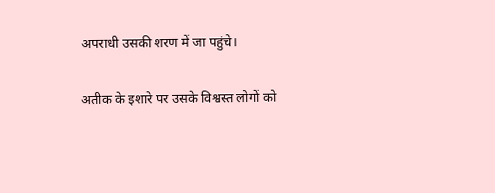अपराधी उसकी शरण में जा पहुंचे।

अतीक के इशारे पर उसके विश्वस्त लोगों को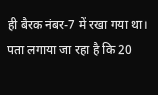ही बैरक नंबर-7 में रखा गया था। पता लगाया जा रहा है कि 20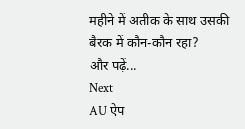महीने में अतीक के साथ उसकी बैरक में कौन-कौन रहा?
और पढ़ें...
Next
AU ऐप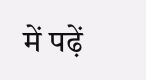में पढ़ें